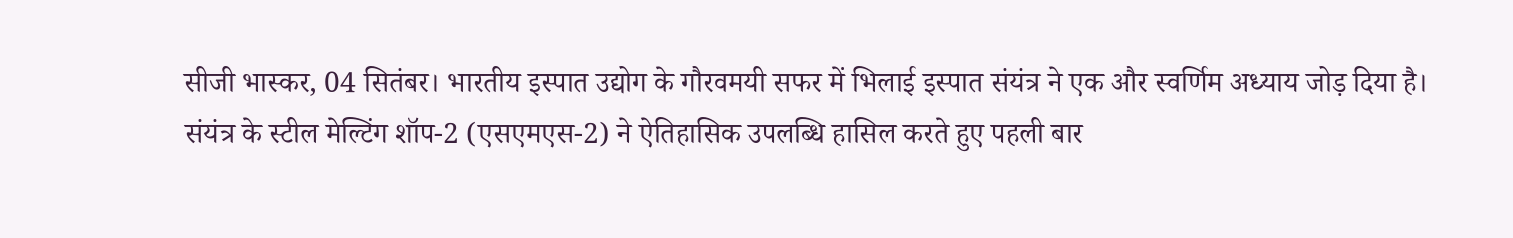सीजी भास्कर, 04 सितंबर। भारतीय इस्पात उद्योग के गौरवमयी सफर में भिलाई इस्पात संयंत्र ने एक और स्वर्णिम अध्याय जोड़ दिया है।
संयंत्र के स्टील मेल्टिंग शॉप-2 (एसएमएस-2) ने ऐतिहासिक उपलब्धि हासिल करते हुए पहली बार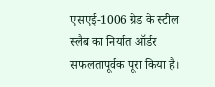एसएई-1006 ग्रेड के स्टील स्लैब का निर्यात ऑर्डर सफलतापूर्वक पूरा किया है।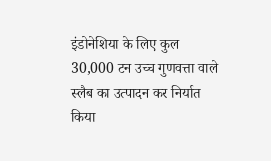इंडोनेशिया के लिए कुल 30,000 टन उच्च गुणवत्ता वाले स्लैब का उत्पादन कर निर्यात किया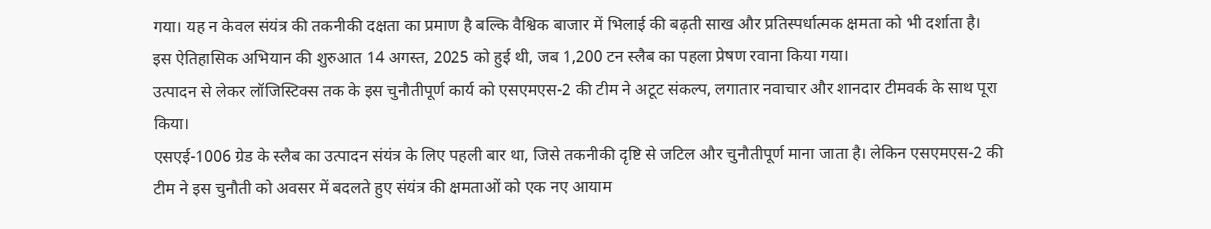गया। यह न केवल संयंत्र की तकनीकी दक्षता का प्रमाण है बल्कि वैश्विक बाजार में भिलाई की बढ़ती साख और प्रतिस्पर्धात्मक क्षमता को भी दर्शाता है।
इस ऐतिहासिक अभियान की शुरुआत 14 अगस्त, 2025 को हुई थी, जब 1,200 टन स्लैब का पहला प्रेषण रवाना किया गया।
उत्पादन से लेकर लॉजिस्टिक्स तक के इस चुनौतीपूर्ण कार्य को एसएमएस-2 की टीम ने अटूट संकल्प, लगातार नवाचार और शानदार टीमवर्क के साथ पूरा किया।
एसएई-1006 ग्रेड के स्लैब का उत्पादन संयंत्र के लिए पहली बार था, जिसे तकनीकी दृष्टि से जटिल और चुनौतीपूर्ण माना जाता है। लेकिन एसएमएस-2 की टीम ने इस चुनौती को अवसर में बदलते हुए संयंत्र की क्षमताओं को एक नए आयाम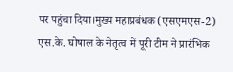पर पहुंचा दिया।मुख्य महाप्रबंधक (एसएमएस-2) एस.के. घोषाल के नेतृत्व में पूरी टीम ने प्रारंभिक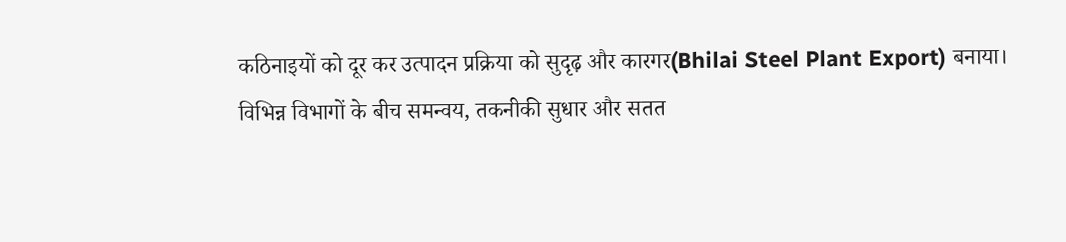कठिनाइयों को दूर कर उत्पादन प्रक्रिया को सुदृढ़ और कारगर(Bhilai Steel Plant Export) बनाया।
विभिन्न विभागों के बीच समन्वय, तकनीकी सुधार और सतत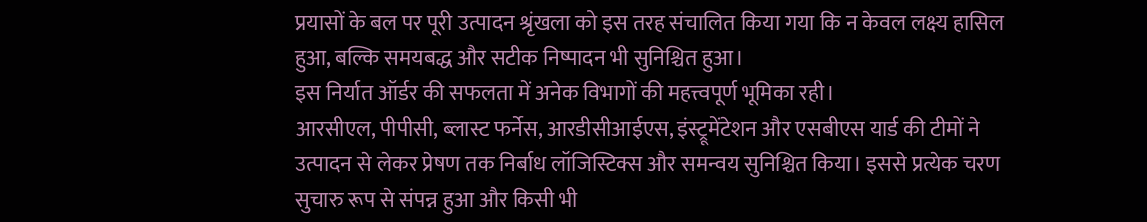प्रयासों के बल पर पूरी उत्पादन श्रृंखला को इस तरह संचालित किया गया कि न केवल लक्ष्य हासिल हुआ, बल्कि समयबद्ध और सटीक निष्पादन भी सुनिश्चित हुआ।
इस निर्यात ऑर्डर की सफलता में अनेक विभागों की महत्त्वपूर्ण भूमिका रही।
आरसीएल, पीपीसी, ब्लास्ट फर्नेस, आरडीसीआईएस, इंस्ट्रूमेंटेशन और एसबीएस यार्ड की टीमों ने उत्पादन से लेकर प्रेषण तक निर्बाध लॉजिस्टिक्स और समन्वय सुनिश्चित किया। इससे प्रत्येक चरण सुचारु रूप से संपन्न हुआ और किसी भी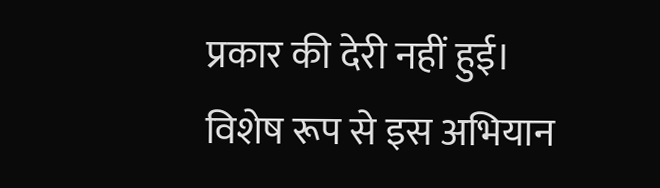प्रकार की देरी नहीं हुई।
विशेष रूप से इस अभियान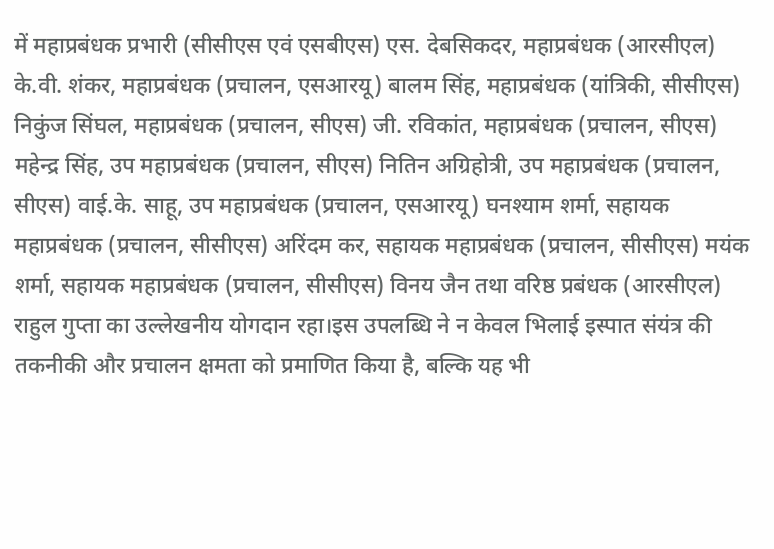में महाप्रबंधक प्रभारी (सीसीएस एवं एसबीएस) एस. देबसिकदर, महाप्रबंधक (आरसीएल) के.वी. शंकर, महाप्रबंधक (प्रचालन, एसआरयू) बालम सिंह, महाप्रबंधक (यांत्रिकी, सीसीएस) निकुंज सिंघल, महाप्रबंधक (प्रचालन, सीएस) जी. रविकांत, महाप्रबंधक (प्रचालन, सीएस) महेन्द्र सिंह, उप महाप्रबंधक (प्रचालन, सीएस) नितिन अग्रिहोत्री, उप महाप्रबंधक (प्रचालन, सीएस) वाई.के. साहू, उप महाप्रबंधक (प्रचालन, एसआरयू) घनश्याम शर्मा, सहायक महाप्रबंधक (प्रचालन, सीसीएस) अरिंदम कर, सहायक महाप्रबंधक (प्रचालन, सीसीएस) मयंक शर्मा, सहायक महाप्रबंधक (प्रचालन, सीसीएस) विनय जैन तथा वरिष्ठ प्रबंधक (आरसीएल) राहुल गुप्ता का उल्लेखनीय योगदान रहा।इस उपलब्धि ने न केवल भिलाई इस्पात संयंत्र की तकनीकी और प्रचालन क्षमता को प्रमाणित किया है, बल्कि यह भी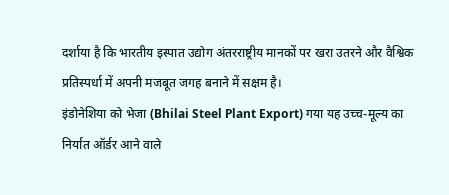दर्शाया है कि भारतीय इस्पात उद्योग अंतरराष्ट्रीय मानकों पर खरा उतरने और वैश्विक प्रतिस्पर्धा में अपनी मजबूत जगह बनाने में सक्षम है।
इंडोनेशिया को भेजा (Bhilai Steel Plant Export) गया यह उच्च-मूल्य का निर्यात ऑर्डर आने वाले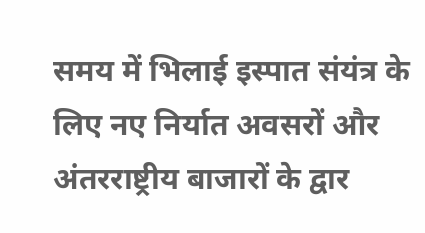समय में भिलाई इस्पात संयंत्र के लिए नए निर्यात अवसरों और अंतरराष्ट्रीय बाजारों के द्वार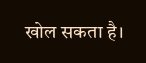खोल सकता है।